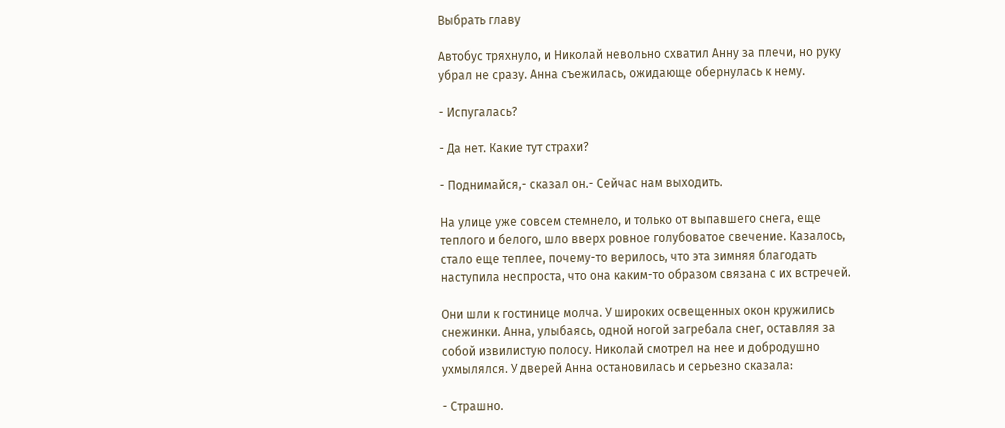Выбрать главу

Автобус тряхнуло, и Николай невольно схватил Анну за плечи, но руку убрал не сразу. Анна съежилась, ожидающе обернулась к нему.

- Испугалась?

- Да нет. Какие тут страхи?

- Поднимайся,- сказал он.- Сейчас нам выходить.

На улице уже совсем стемнело, и только от выпавшего снега, еще теплого и белого, шло вверх ровное голубоватое свечение. Казалось, стало еще теплее, почему-то верилось, что эта зимняя благодать наступила неспроста, что она каким-то образом связана с их встречей.

Они шли к гостинице молча. У широких освещенных окон кружились снежинки. Анна, улыбаясь, одной ногой загребала снег, оставляя за собой извилистую полосу. Николай смотрел на нее и добродушно ухмылялся. У дверей Анна остановилась и серьезно сказала:

- Страшно.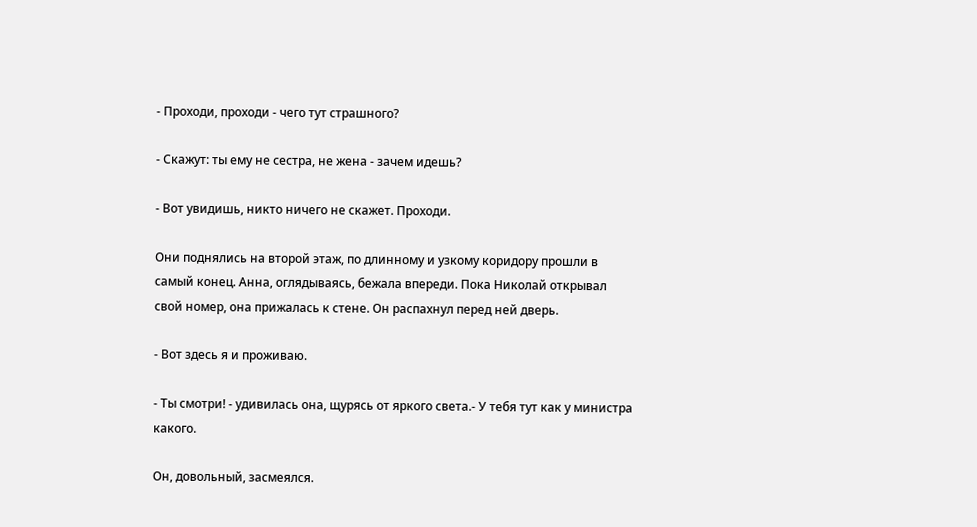- Проходи, проходи - чего тут страшного?

- Скажут: ты ему не сестра, не жена - зачем идешь?

- Вот увидишь, никто ничего не скажет. Проходи.

Они поднялись на второй этаж, по длинному и узкому коридору прошли в самый конец. Анна, оглядываясь, бежала впереди. Пока Николай открывал свой номер, она прижалась к стене. Он распахнул перед ней дверь.

- Вот здесь я и проживаю.

- Ты смотри! - удивилась она, щурясь от яркого света.- У тебя тут как у министра какого.

Он, довольный, засмеялся.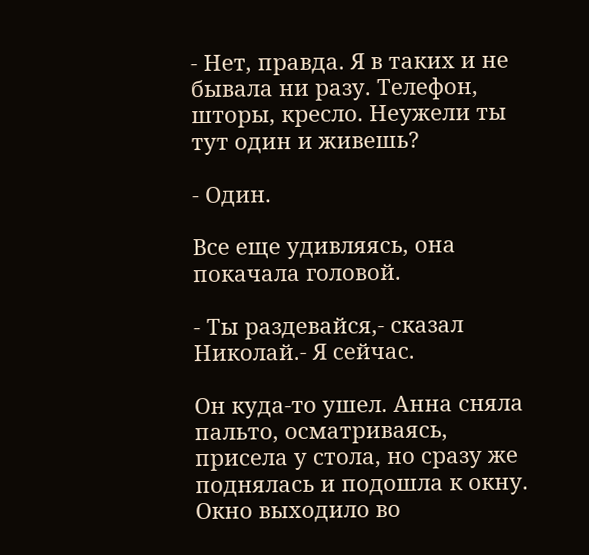- Нет, правда. Я в таких и не бывала ни разу. Телефон, шторы, кресло. Неужели ты тут один и живешь?

- Один.

Все еще удивляясь, она покачала головой.

- Ты раздевайся,- сказал Николай.- Я сейчас.

Он куда-то ушел. Анна сняла пальто, осматриваясь, присела у стола, но сразу же поднялась и подошла к окну. Окно выходило во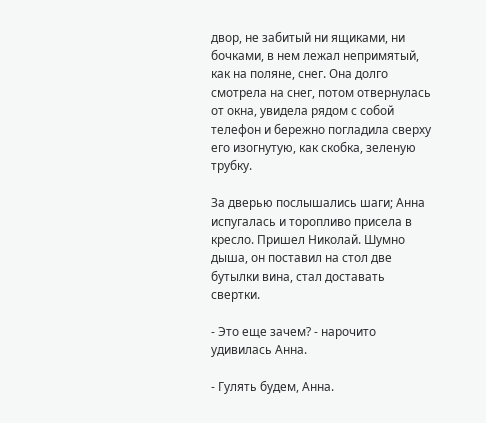двор, не забитый ни ящиками, ни бочками, в нем лежал непримятый, как на поляне, снег. Она долго смотрела на снег, потом отвернулась от окна, увидела рядом с собой телефон и бережно погладила сверху его изогнутую, как скобка, зеленую трубку.

За дверью послышались шаги; Анна испугалась и торопливо присела в кресло. Пришел Николай. Шумно дыша, он поставил на стол две бутылки вина, стал доставать свертки.

- Это еще зачем? - нарочито удивилась Анна.

- Гулять будем, Анна.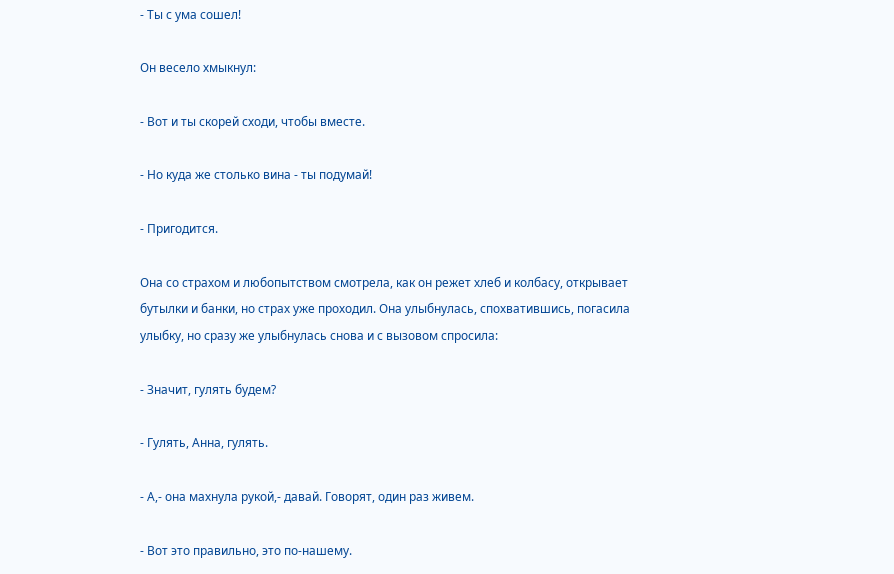- Ты с ума сошел!

Он весело хмыкнул:

- Вот и ты скорей сходи, чтобы вместе.

- Но куда же столько вина - ты подумай!

- Пригодится.

Она со страхом и любопытством смотрела, как он режет хлеб и колбасу, открывает бутылки и банки, но страх уже проходил. Она улыбнулась, спохватившись, погасила улыбку, но сразу же улыбнулась снова и с вызовом спросила:

- Значит, гулять будем?

- Гулять, Анна, гулять.

- А,- она махнула рукой,- давай. Говорят, один раз живем.

- Вот это правильно, это по-нашему.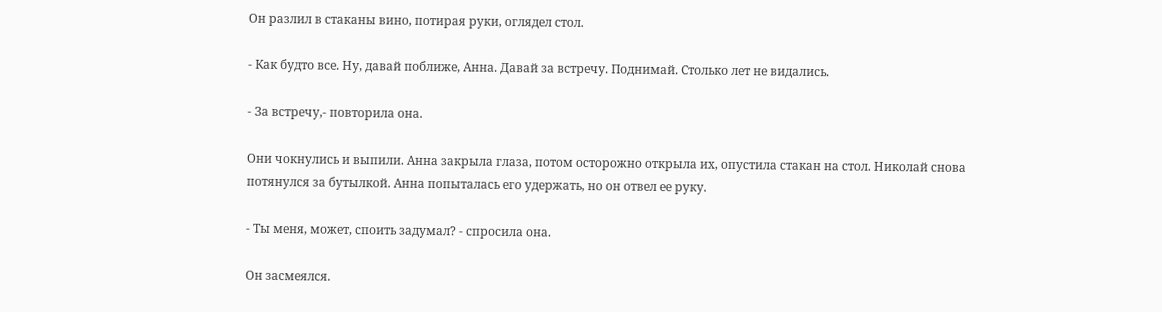Он разлил в стаканы вино, потирая руки, оглядел стол.

- Как будто все. Ну, давай поближе, Анна. Давай за встречу. Поднимай. Столько лет не видались.

- За встречу,- повторила она.

Они чокнулись и выпили. Анна закрыла глаза, потом осторожно открыла их, опустила стакан на стол. Николай снова потянулся за бутылкой. Анна попыталась его удержать, но он отвел ее руку.

- Ты меня, может, споить задумал? - спросила она.

Он засмеялся.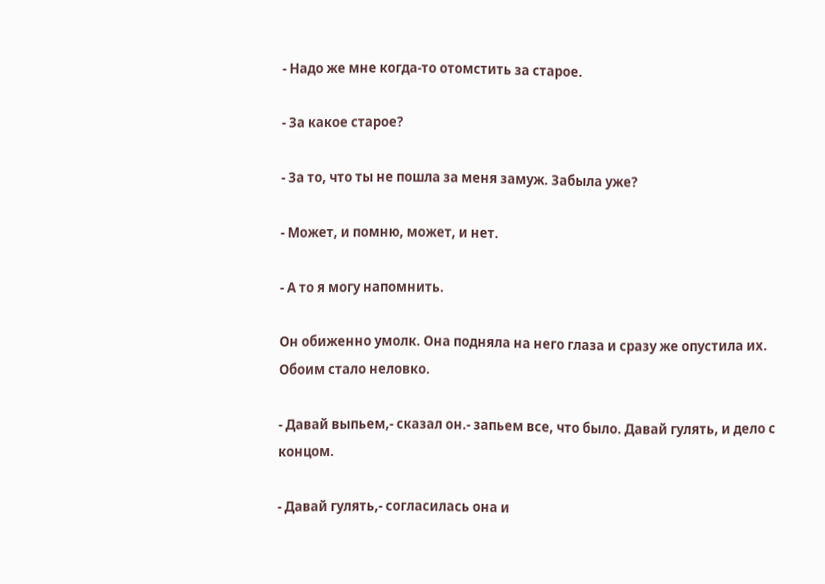- Надо же мне когда-то отомстить за старое.

- За какое старое?

- За то, что ты не пошла за меня замуж. Забыла уже?

- Может, и помню, может, и нет.

- А то я могу напомнить.

Он обиженно умолк. Она подняла на него глаза и сразу же опустила их. Обоим стало неловко.

- Давай выпьем,- сказал он.- запьем все, что было. Давай гулять, и дело с концом.

- Давай гулять,- согласилась она и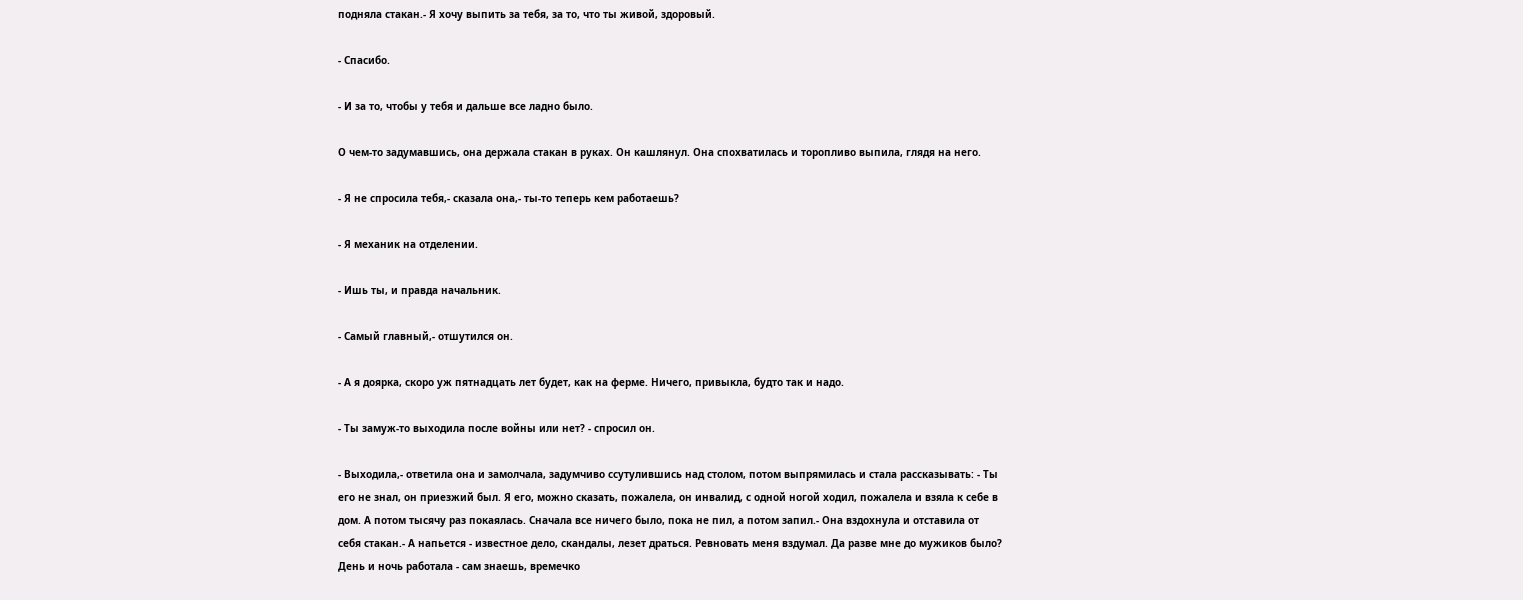подняла стакан.- Я хочу выпить за тебя, за то, что ты живой, здоровый.

- Спасибо.

- И за то, чтобы у тебя и дальше все ладно было.

О чем-то задумавшись, она держала стакан в руках. Он кашлянул. Она спохватилась и торопливо выпила, глядя на него.

- Я не спросила тебя,- сказала она,- ты-то теперь кем работаешь?

- Я механик на отделении.

- Ишь ты, и правда начальник.

- Самый главный,- отшутился он.

- А я доярка, скоро уж пятнадцать лет будет, как на ферме. Ничего, привыкла, будто так и надо.

- Ты замуж-то выходила после войны или нет? - спросил он.

- Выходила,- ответила она и замолчала, задумчиво ссутулившись над столом, потом выпрямилась и стала рассказывать: - Ты его не знал, он приезжий был. Я его, можно сказать, пожалела, он инвалид, с одной ногой ходил, пожалела и взяла к себе в дом. А потом тысячу раз покаялась. Сначала все ничего было, пока не пил, а потом запил.- Она вздохнула и отставила от себя стакан.- А напьется - известное дело, скандалы, лезет драться. Ревновать меня вздумал. Да разве мне до мужиков было? День и ночь работала - сам знаешь, времечко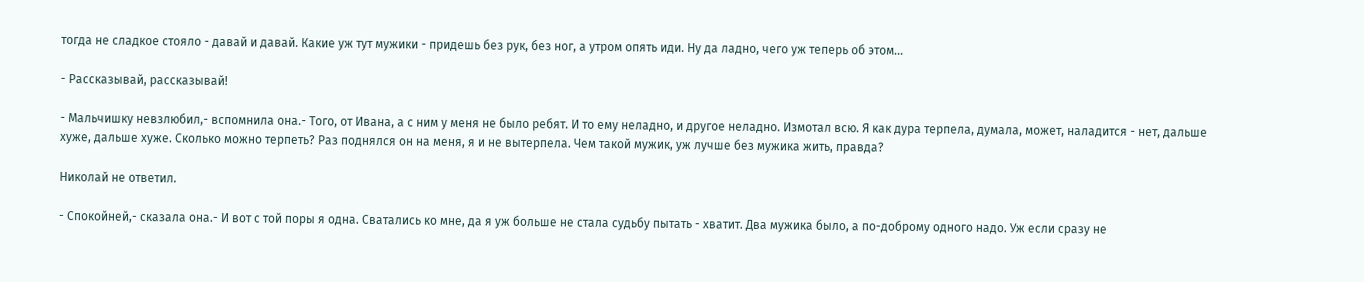тогда не сладкое стояло - давай и давай. Какие уж тут мужики - придешь без рук, без ног, а утром опять иди. Ну да ладно, чего уж теперь об этом...

- Рассказывай, рассказывай!

- Мальчишку невзлюбил,- вспомнила она.- Того, от Ивана, а с ним у меня не было ребят. И то ему неладно, и другое неладно. Измотал всю. Я как дура терпела, думала, может, наладится - нет, дальше хуже, дальше хуже. Сколько можно терпеть? Раз поднялся он на меня, я и не вытерпела. Чем такой мужик, уж лучше без мужика жить, правда?

Николай не ответил.

- Спокойней,- сказала она.- И вот с той поры я одна. Сватались ко мне, да я уж больше не стала судьбу пытать - хватит. Два мужика было, а по-доброму одного надо. Уж если сразу не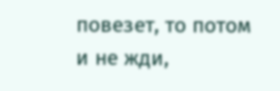повезет, то потом и не жди,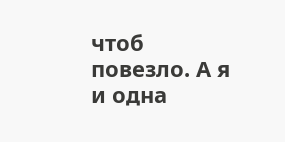чтоб повезло. А я и одна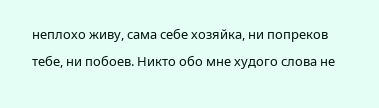неплохо живу, сама себе хозяйка, ни попреков тебе, ни побоев. Никто обо мне худого слова не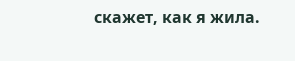скажет, как я жила.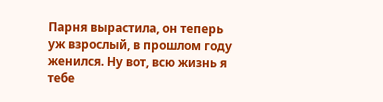Парня вырастила, он теперь уж взрослый, в прошлом году женился. Ну вот, всю жизнь я тебе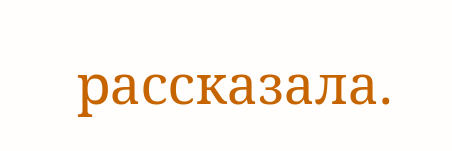рассказала.